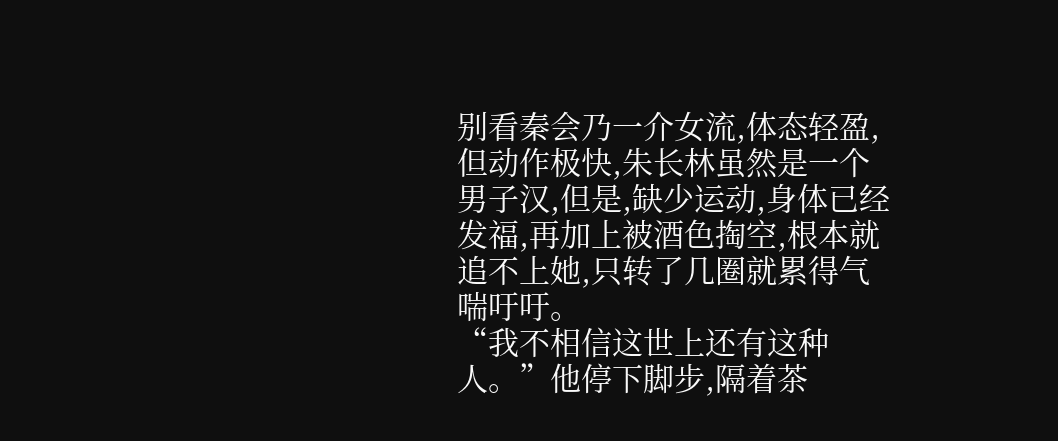别看秦会乃一介女流,体态轻盈,但动作极快,朱长林虽然是一个男子汉,但是,缺少运动,身体已经发福,再加上被酒色掏空,根本就追不上她,只转了几圈就累得气喘吁吁。
“我不相信这世上还有这种人。”他停下脚步,隔着茶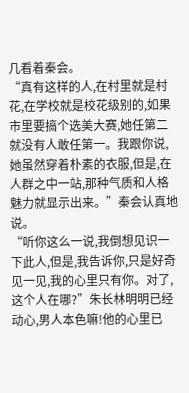几看着秦会。
“真有这样的人,在村里就是村花,在学校就是校花级别的,如果市里要搞个选美大赛,她任第二就没有人敢任第一。我跟你说,她虽然穿着朴素的衣服,但是,在人群之中一站,那种气质和人格魅力就显示出来。”秦会认真地说。
“听你这么一说,我倒想见识一下此人,但是,我告诉你,只是好奇见一见,我的心里只有你。对了,这个人在哪?”朱长林明明已经动心,男人本色嘛!他的心里已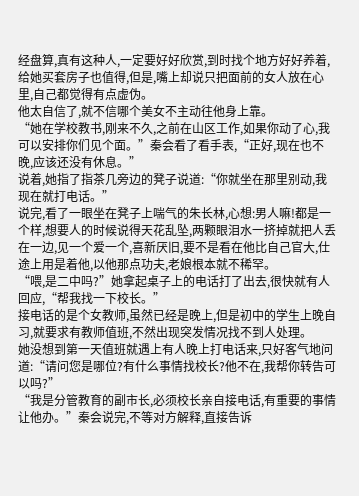经盘算,真有这种人,一定要好好欣赏,到时找个地方好好养着,给她买套房子也值得,但是,嘴上却说只把面前的女人放在心里,自己都觉得有点虚伪。
他太自信了,就不信哪个美女不主动往他身上靠。
“她在学校教书,刚来不久,之前在山区工作,如果你动了心,我可以安排你们见个面。”秦会看了看手表,“正好,现在也不晚,应该还没有休息。”
说着,她指了指茶几旁边的凳子说道:“你就坐在那里别动,我现在就打电话。”
说完,看了一眼坐在凳子上喘气的朱长林,心想:男人嘛!都是一个样,想要人的时候说得天花乱坠,两颗眼泪水一挤掉就把人丢在一边,见一个爱一个,喜新厌旧,要不是看在他比自己官大,仕途上用是着他,以他那点功夫,老娘根本就不稀罕。
“喂,是二中吗?”她拿起桌子上的电话打了出去,很快就有人回应,“帮我找一下校长。”
接电话的是个女教师,虽然已经是晚上,但是初中的学生上晚自习,就要求有教师值班,不然出现突发情况找不到人处理。
她没想到第一天值班就遇上有人晚上打电话来,只好客气地问道:“请问您是哪位?有什么事情找校长?他不在,我帮你转告可以吗?”
“我是分管教育的副市长,必须校长亲自接电话,有重要的事情让他办。”秦会说完,不等对方解释,直接告诉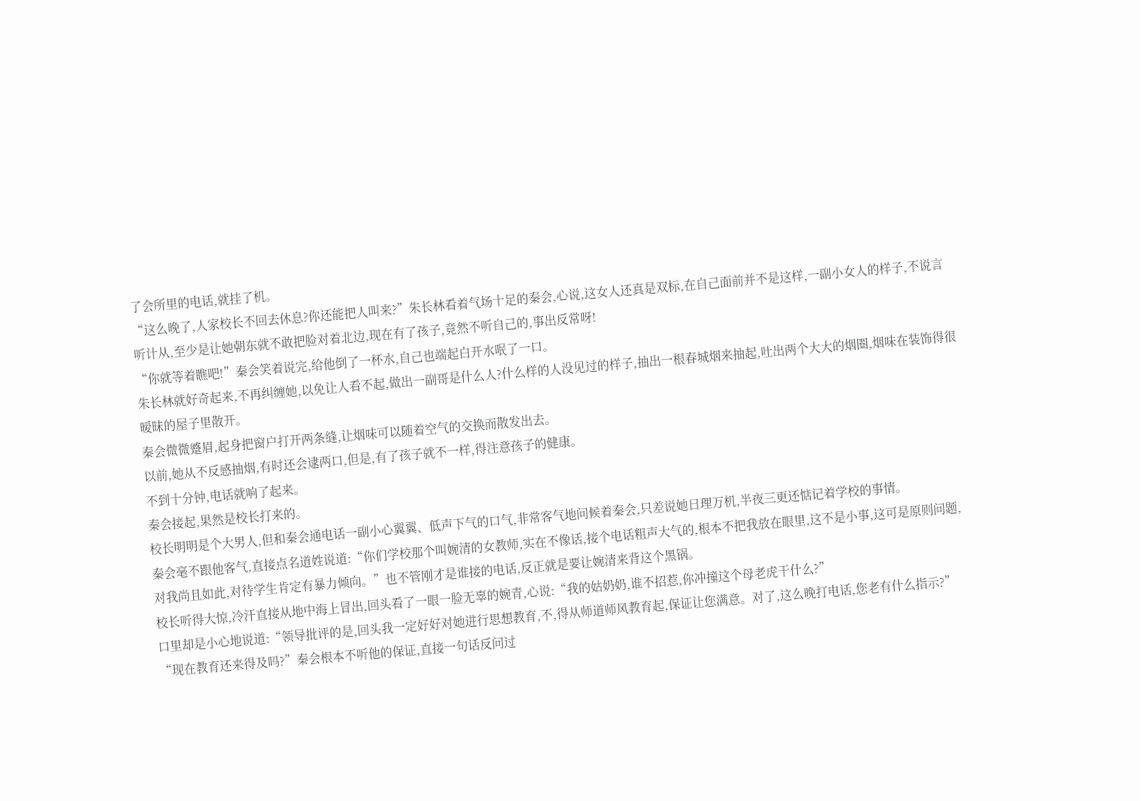了会所里的电话,就挂了机。
“这么晚了,人家校长不回去休息?你还能把人叫来?”朱长林看着气场十足的秦会,心说,这女人还真是双标,在自己面前并不是这样,一副小女人的样子,不说言听计从,至少是让她朝东就不敢把脸对着北边,现在有了孩子,竟然不听自己的,事出反常呀!
“你就等着瞧吧!”秦会笑着说完,给他倒了一杯水,自己也端起白开水呡了一口。
朱长林就好奇起来,不再纠缠她,以免让人看不起,做出一副哥是什么人?什么样的人没见过的样子,抽出一根春城烟来抽起,吐出两个大大的烟圈,烟味在装饰得很暧昧的屋子里散开。
秦会微微蹙眉,起身把窗户打开两条缝,让烟味可以随着空气的交换而散发出去。
以前,她从不反感抽烟,有时还会逮两口,但是,有了孩子就不一样,得注意孩子的健康。
不到十分钟,电话就响了起来。
秦会接起,果然是校长打来的。
校长明明是个大男人,但和秦会通电话一副小心翼翼、低声下气的口气,非常客气地问候着秦会,只差说她日理万机,半夜三更还惦记着学校的事情。
秦会毫不跟他客气,直接点名道姓说道:“你们学校那个叫婉清的女教师,实在不像话,接个电话粗声大气的,根本不把我放在眼里,这不是小事,这可是原则问题,对我尚且如此,对待学生肯定有暴力倾向。”也不管刚才是谁接的电话,反正就是要让婉清来背这个黑锅。
校长听得大惊,冷汗直接从地中海上冒出,回头看了一眼一脸无辜的婉青,心说:“我的姑奶奶,谁不招惹,你冲撞这个母老虎干什么?”
口里却是小心地说道:“领导批评的是,回头我一定好好对她进行思想教育,不,得从师道师风教育起,保证让您满意。对了,这么晚打电话,您老有什么指示?”
“现在教育还来得及吗?”秦会根本不听他的保证,直接一句话反问过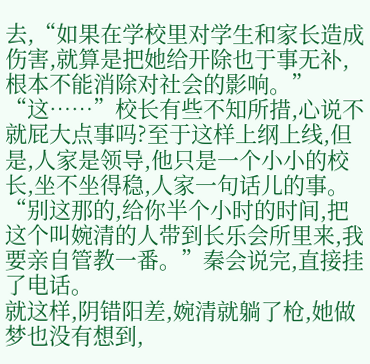去,“如果在学校里对学生和家长造成伤害,就算是把她给开除也于事无补,根本不能消除对社会的影响。”
“这……”校长有些不知所措,心说不就屁大点事吗?至于这样上纲上线,但是,人家是领导,他只是一个小小的校长,坐不坐得稳,人家一句话儿的事。
“别这那的,给你半个小时的时间,把这个叫婉清的人带到长乐会所里来,我要亲自管教一番。”秦会说完,直接挂了电话。
就这样,阴错阳差,婉清就躺了枪,她做梦也没有想到,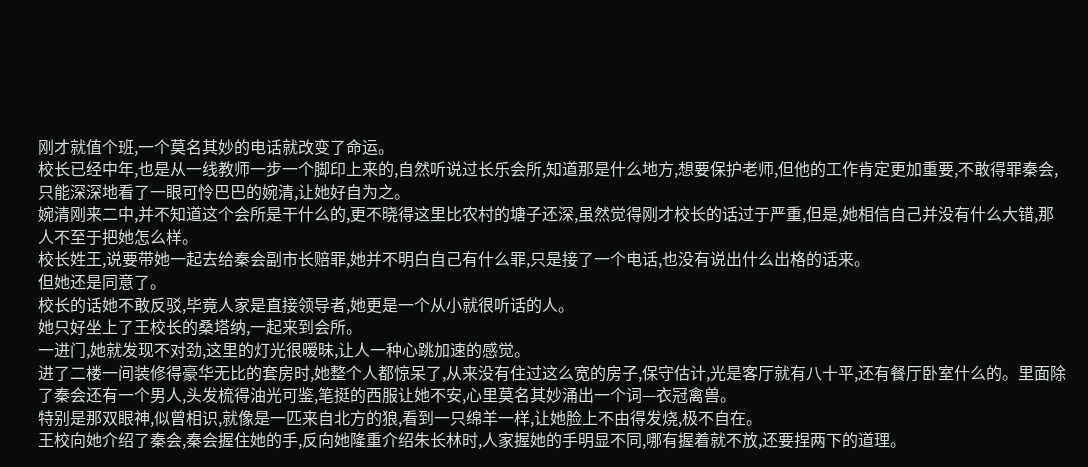刚才就值个班,一个莫名其妙的电话就改变了命运。
校长已经中年,也是从一线教师一步一个脚印上来的,自然听说过长乐会所,知道那是什么地方,想要保护老师,但他的工作肯定更加重要,不敢得罪秦会,只能深深地看了一眼可怜巴巴的婉清,让她好自为之。
婉清刚来二中,并不知道这个会所是干什么的,更不晓得这里比农村的塘子还深,虽然觉得刚才校长的话过于严重,但是,她相信自己并没有什么大错,那人不至于把她怎么样。
校长姓王,说要带她一起去给秦会副市长赔罪,她并不明白自己有什么罪,只是接了一个电话,也没有说出什么出格的话来。
但她还是同意了。
校长的话她不敢反驳,毕竟人家是直接领导者,她更是一个从小就很听话的人。
她只好坐上了王校长的桑塔纳,一起来到会所。
一进门,她就发现不对劲,这里的灯光很暧昧,让人一种心跳加速的感觉。
进了二楼一间装修得豪华无比的套房时,她整个人都惊呆了,从来没有住过这么宽的房子,保守估计,光是客厅就有八十平,还有餐厅卧室什么的。里面除了秦会还有一个男人,头发梳得油光可鉴,笔挺的西服让她不安,心里莫名其妙涌出一个词—衣冠禽兽。
特别是那双眼神,似曾相识,就像是一匹来自北方的狼,看到一只绵羊一样,让她脸上不由得发烧,极不自在。
王校向她介绍了秦会,秦会握住她的手,反向她隆重介绍朱长林时,人家握她的手明显不同,哪有握着就不放,还要捏两下的道理。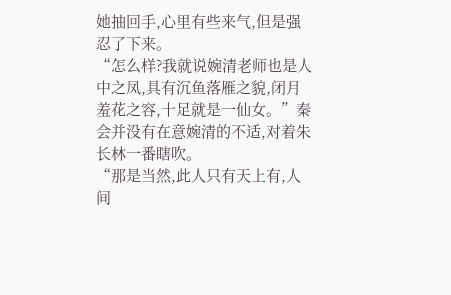她抽回手,心里有些来气,但是强忍了下来。
“怎么样?我就说婉清老师也是人中之凤,具有沉鱼落雁之貌,闭月羞花之容,十足就是一仙女。”秦会并没有在意婉清的不适,对着朱长林一番瞎吹。
“那是当然,此人只有天上有,人间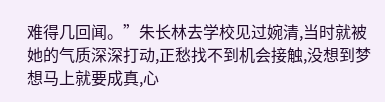难得几回闻。”朱长林去学校见过婉清,当时就被她的气质深深打动,正愁找不到机会接触,没想到梦想马上就要成真,心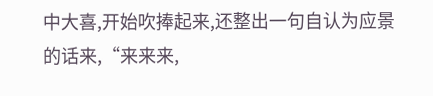中大喜,开始吹捧起来,还整出一句自认为应景的话来,“来来来,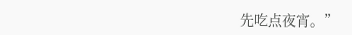先吃点夜宵。”